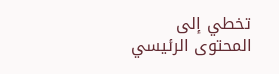تخطي إلى المحتوى الرئيسي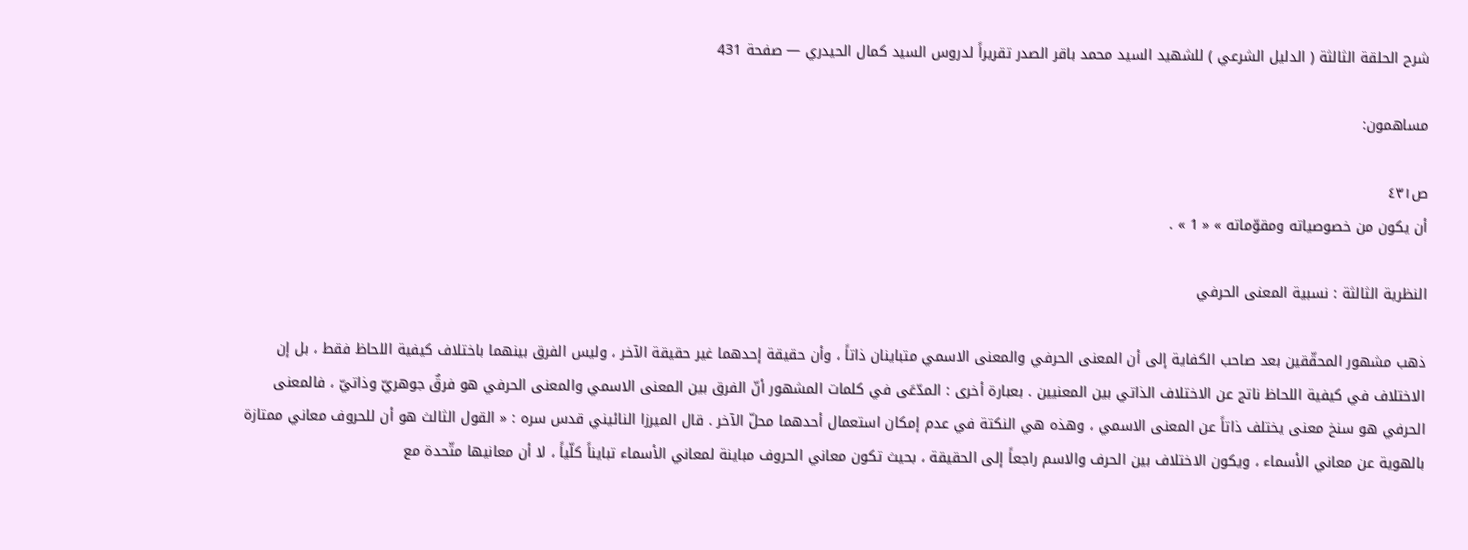شرح الحلقة الثالثة ( الدليل الشرعي ) للشهيد السيد محمد باقر الصدر تقريراً لدروس السيد كمال الحيدري — صفحة 431

مساهمون:

ص٤٣١
أن يكون من خصوصياته ومقوّماته » « 1 » .

النظرية الثالثة : نسبية المعنى الحرفي

ذهب مشهور المحقّقين بعد صاحب الكفاية إلى أن المعنى الحرفي والمعنى الاسمي متباينان ذاتاً ، وأن حقيقة إحدهما غير حقيقة الآخر ، وليس الفرق بينهما باختلاف كيفية اللحاظ فقط ، بل إن الاختلاف في كيفية اللحاظ ناتج عن الاختلاف الذاتي بين المعنيين . بعبارة أخرى : المدّعَى في كلمات المشهور أنّ الفرق بين المعنى الاسمي والمعنى الحرفي هو فرقٌ جوهريّ وذاتيّ ، فالمعنى الحرفي هو سنخ معنى يختلف ذاتاً عن المعنى الاسمي ، وهذه هي النكتة في عدم إمكان استعمال أحدهما محلّ الآخر . قال الميرزا النائيني قدس سره : « القول الثالث هو أن للحروف معاني ممتازة بالهوية عن معاني الأسماء ، ويكون الاختلاف بين الحرف والاسم راجعاً إلى الحقيقة ، بحيث تكون معاني الحروف مباينة لمعاني الأسماء تبايناً كلّياً ، لا أن معانيها متّحدة مع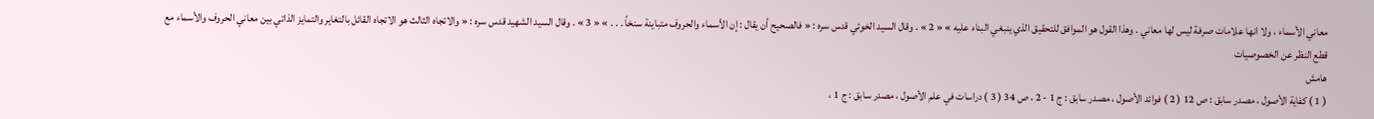معاني الأسماء ، ولا انها علامات صرفة ليس لها معاني . وهذا القول هو الموافق للتحقيق الذي ينبغي البناء عليه » « 2 » . وقال السيد الخوئي قدس سره : « فالصحيح أن يقال : إن الأسماء والحروف متباينة سنخاً . . . » « 3 » . وقال السيد الشهيد قدس سره : « والاتجاه الثالث هو الاتجاه القائل بالتغاير والتمايز الذاتي بين معاني الحروف والأسماء مع قطع النظر عن الخصوصيات
هامش
( 1 ) كفاية الأصول ، مصدر سابق : ص 12 ( 2 ) فوائد الأصول ، مصدر سابق : ج 1 - 2 ، ص 34 ( 3 ) دراسات في علم الأصول ، مصدر سابق : ج 1 ،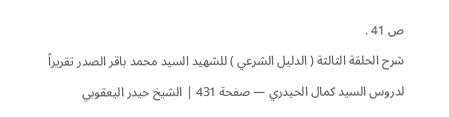ص 41 .
شرح الحلقة الثالثة ( الدليل الشرعي ) للشهيد السيد محمد باقر الصدر تقريراً لدروس السيد كمال الحيدري — صفحة 431 | الشيخ حيدر اليعقوبي